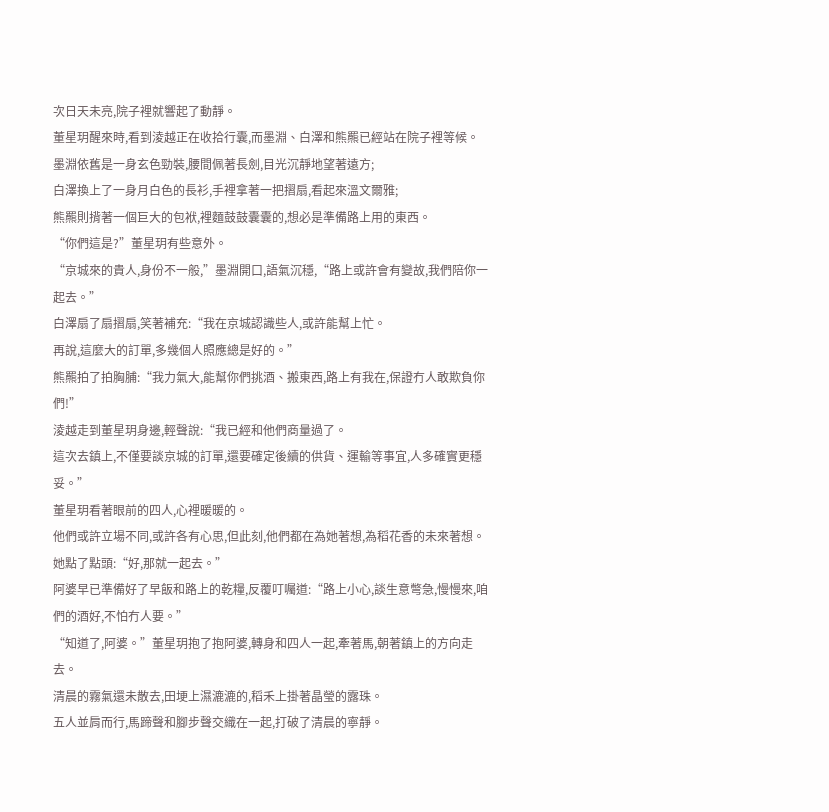次日天未亮,院子裡就響起了動靜。
董星玥醒來時,看到淩越正在收拾行囊,而墨淵、白澤和熊羆已經站在院子裡等候。
墨淵依舊是一身玄色勁裝,腰間佩著長劍,目光沉靜地望著遠方;
白澤換上了一身月白色的長衫,手裡拿著一把摺扇,看起來溫文爾雅;
熊羆則揹著一個巨大的包袱,裡麵鼓鼓囊囊的,想必是準備路上用的東西。
“你們這是?”董星玥有些意外。
“京城來的貴人,身份不一般,”墨淵開口,語氣沉穩,“路上或許會有變故,我們陪你一起去。”
白澤扇了扇摺扇,笑著補充:“我在京城認識些人,或許能幫上忙。
再說,這麼大的訂單,多幾個人照應總是好的。”
熊羆拍了拍胸脯:“我力氣大,能幫你們挑酒、搬東西,路上有我在,保證冇人敢欺負你們!”
淩越走到董星玥身邊,輕聲說:“我已經和他們商量過了。
這次去鎮上,不僅要談京城的訂單,還要確定後續的供貨、運輸等事宜,人多確實更穩妥。”
董星玥看著眼前的四人,心裡暖暖的。
他們或許立場不同,或許各有心思,但此刻,他們都在為她著想,為稻花香的未來著想。
她點了點頭:“好,那就一起去。”
阿婆早已準備好了早飯和路上的乾糧,反覆叮囑道:“路上小心,談生意彆急,慢慢來,咱們的酒好,不怕冇人要。”
“知道了,阿婆。”董星玥抱了抱阿婆,轉身和四人一起,牽著馬,朝著鎮上的方向走去。
清晨的霧氣還未散去,田埂上濕漉漉的,稻禾上掛著晶瑩的露珠。
五人並肩而行,馬蹄聲和腳步聲交織在一起,打破了清晨的寧靜。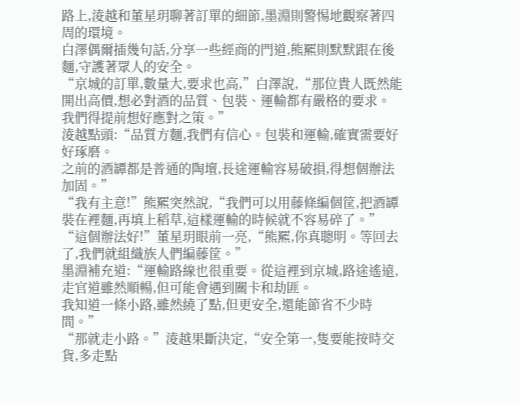路上,淩越和董星玥聊著訂單的細節,墨淵則警惕地觀察著四周的環境。
白澤偶爾插幾句話,分享一些經商的門道,熊羆則默默跟在後麵,守護著眾人的安全。
“京城的訂單,數量大,要求也高,”白澤說,“那位貴人既然能開出高價,想必對酒的品質、包裝、運輸都有嚴格的要求。
我們得提前想好應對之策。”
淩越點頭:“品質方麵,我們有信心。包裝和運輸,確實需要好好琢磨。
之前的酒罈都是普通的陶壇,長途運輸容易破損,得想個辦法加固。”
“我有主意!”熊羆突然說,“我們可以用藤條編個筐,把酒罈裝在裡麵,再填上稻草,這樣運輸的時候就不容易碎了。”
“這個辦法好!”董星玥眼前一亮,“熊羆,你真聰明。等回去了,我們就組織族人們編藤筐。”
墨淵補充道:“運輸路線也很重要。從這裡到京城,路途遙遠,走官道雖然順暢,但可能會遇到關卡和劫匪。
我知道一條小路,雖然繞了點,但更安全,還能節省不少時間。”
“那就走小路。”淩越果斷決定,“安全第一,隻要能按時交貨,多走點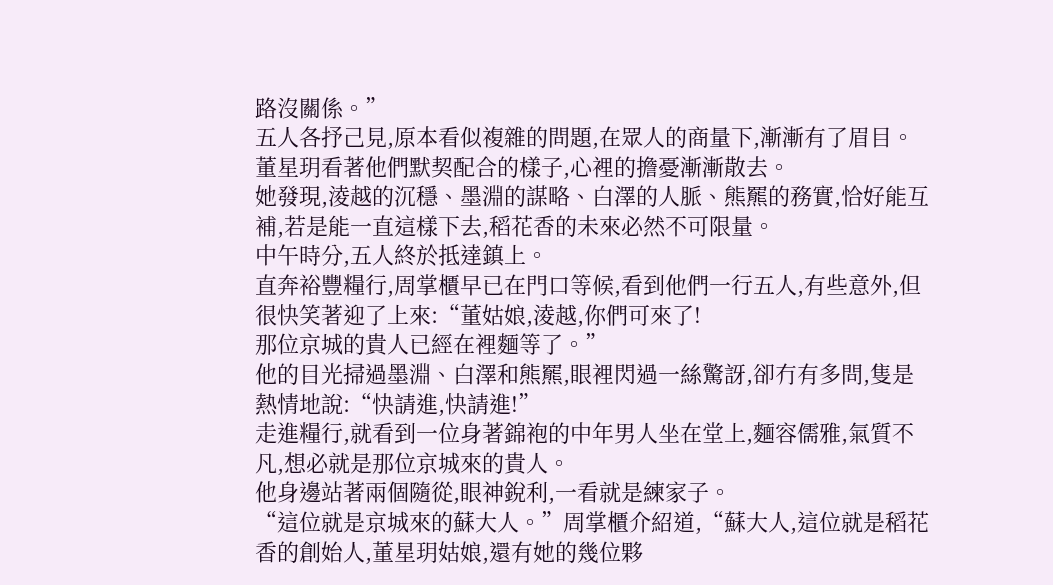路沒關係。”
五人各抒己見,原本看似複雜的問題,在眾人的商量下,漸漸有了眉目。
董星玥看著他們默契配合的樣子,心裡的擔憂漸漸散去。
她發現,淩越的沉穩、墨淵的謀略、白澤的人脈、熊羆的務實,恰好能互補,若是能一直這樣下去,稻花香的未來必然不可限量。
中午時分,五人終於抵達鎮上。
直奔裕豐糧行,周掌櫃早已在門口等候,看到他們一行五人,有些意外,但很快笑著迎了上來:“董姑娘,淩越,你們可來了!
那位京城的貴人已經在裡麵等了。”
他的目光掃過墨淵、白澤和熊羆,眼裡閃過一絲驚訝,卻冇有多問,隻是熱情地說:“快請進,快請進!”
走進糧行,就看到一位身著錦袍的中年男人坐在堂上,麵容儒雅,氣質不凡,想必就是那位京城來的貴人。
他身邊站著兩個隨從,眼神銳利,一看就是練家子。
“這位就是京城來的蘇大人。”周掌櫃介紹道,“蘇大人,這位就是稻花香的創始人,董星玥姑娘,還有她的幾位夥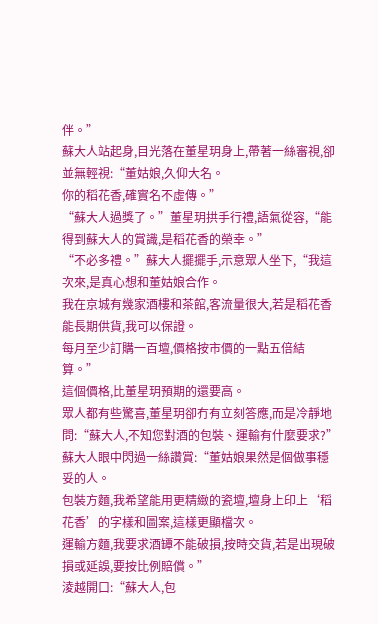伴。”
蘇大人站起身,目光落在董星玥身上,帶著一絲審視,卻並無輕視:“董姑娘,久仰大名。
你的稻花香,確實名不虛傳。”
“蘇大人過獎了。”董星玥拱手行禮,語氣從容,“能得到蘇大人的賞識,是稻花香的榮幸。”
“不必多禮。”蘇大人擺擺手,示意眾人坐下,“我這次來,是真心想和董姑娘合作。
我在京城有幾家酒樓和茶館,客流量很大,若是稻花香能長期供貨,我可以保證。
每月至少訂購一百壇,價格按市價的一點五倍結算。”
這個價格,比董星玥預期的還要高。
眾人都有些驚喜,董星玥卻冇有立刻答應,而是冷靜地問:“蘇大人,不知您對酒的包裝、運輸有什麼要求?”
蘇大人眼中閃過一絲讚賞:“董姑娘果然是個做事穩妥的人。
包裝方麵,我希望能用更精緻的瓷壇,壇身上印上‘稻花香’的字樣和圖案,這樣更顯檔次。
運輸方麵,我要求酒罈不能破損,按時交貨,若是出現破損或延誤,要按比例賠償。”
淩越開口:“蘇大人,包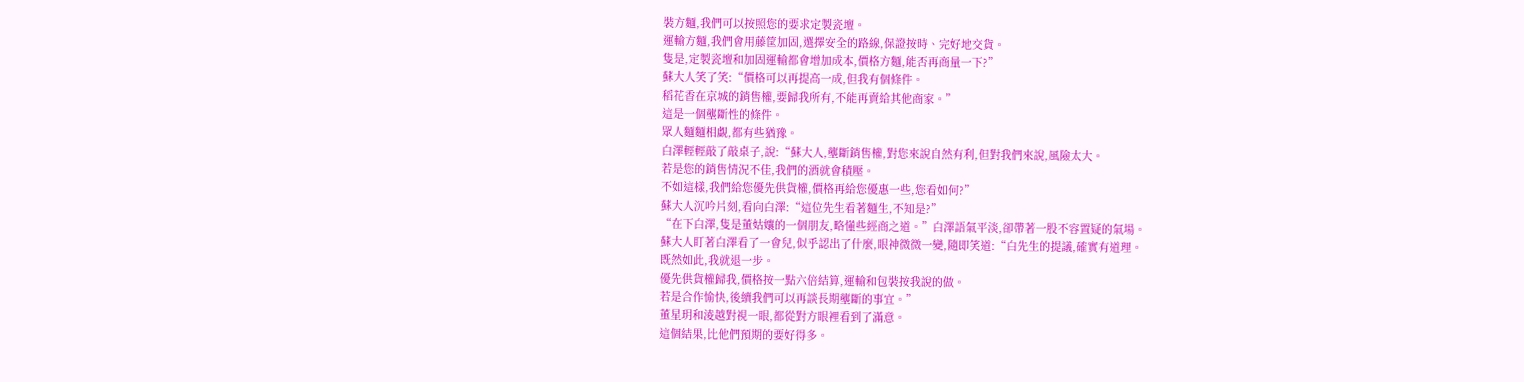裝方麵,我們可以按照您的要求定製瓷壇。
運輸方麵,我們會用藤筐加固,選擇安全的路線,保證按時、完好地交貨。
隻是,定製瓷壇和加固運輸都會增加成本,價格方麵,能否再商量一下?”
蘇大人笑了笑:“價格可以再提高一成,但我有個條件。
稻花香在京城的銷售權,要歸我所有,不能再賣給其他商家。”
這是一個壟斷性的條件。
眾人麵麵相覷,都有些猶豫。
白澤輕輕敲了敲桌子,說:“蘇大人,壟斷銷售權,對您來說自然有利,但對我們來說,風險太大。
若是您的銷售情況不佳,我們的酒就會積壓。
不如這樣,我們給您優先供貨權,價格再給您優惠一些,您看如何?”
蘇大人沉吟片刻,看向白澤:“這位先生看著麵生,不知是?”
“在下白澤,隻是董姑孃的一個朋友,略懂些經商之道。”白澤語氣平淡,卻帶著一股不容置疑的氣場。
蘇大人盯著白澤看了一會兒,似乎認出了什麼,眼神微微一變,隨即笑道:“白先生的提議,確實有道理。
既然如此,我就退一步。
優先供貨權歸我,價格按一點六倍結算,運輸和包裝按我說的做。
若是合作愉快,後續我們可以再談長期壟斷的事宜。”
董星玥和淩越對視一眼,都從對方眼裡看到了滿意。
這個結果,比他們預期的要好得多。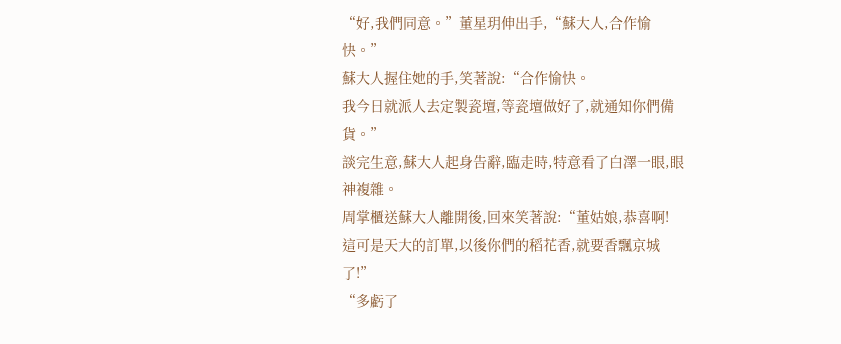“好,我們同意。”董星玥伸出手,“蘇大人,合作愉快。”
蘇大人握住她的手,笑著說:“合作愉快。
我今日就派人去定製瓷壇,等瓷壇做好了,就通知你們備貨。”
談完生意,蘇大人起身告辭,臨走時,特意看了白澤一眼,眼神複雜。
周掌櫃送蘇大人離開後,回來笑著說:“董姑娘,恭喜啊!
這可是天大的訂單,以後你們的稻花香,就要香飄京城了!”
“多虧了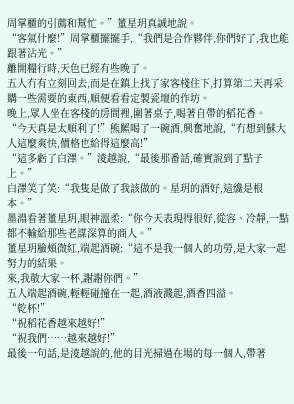周掌櫃的引薦和幫忙。”董星玥真誠地說。
“客氣什麼!”周掌櫃擺擺手,“我們是合作夥伴,你們好了,我也能跟著沾光。”
離開糧行時,天色已經有些晚了。
五人冇有立刻回去,而是在鎮上找了家客棧住下,打算第二天再采購一些需要的東西,順便看看定製瓷壇的作坊。
晚上,眾人坐在客棧的房間裡,圍著桌子,喝著自帶的稻花香。
“今天真是太順利了!”熊羆喝了一碗酒,興奮地說,“冇想到蘇大人這麼爽快,價格也給得這麼高!”
“這多虧了白澤。”淩越說,“最後那番話,確實說到了點子上。”
白澤笑了笑:“我隻是做了我該做的。星玥的酒好,這纔是根本。”
墨淵看著董星玥,眼神溫柔:“你今天表現得很好,從容、冷靜,一點都不輸給那些老謀深算的商人。”
董星玥臉頰微紅,端起酒碗:“這不是我一個人的功勞,是大家一起努力的結果。
來,我敬大家一杯,謝謝你們。”
五人端起酒碗,輕輕碰撞在一起,酒液濺起,酒香四溢。
“乾杯!”
“祝稻花香越來越好!”
“祝我們……越來越好!”
最後一句話,是淩越說的,他的目光掃過在場的每一個人,帶著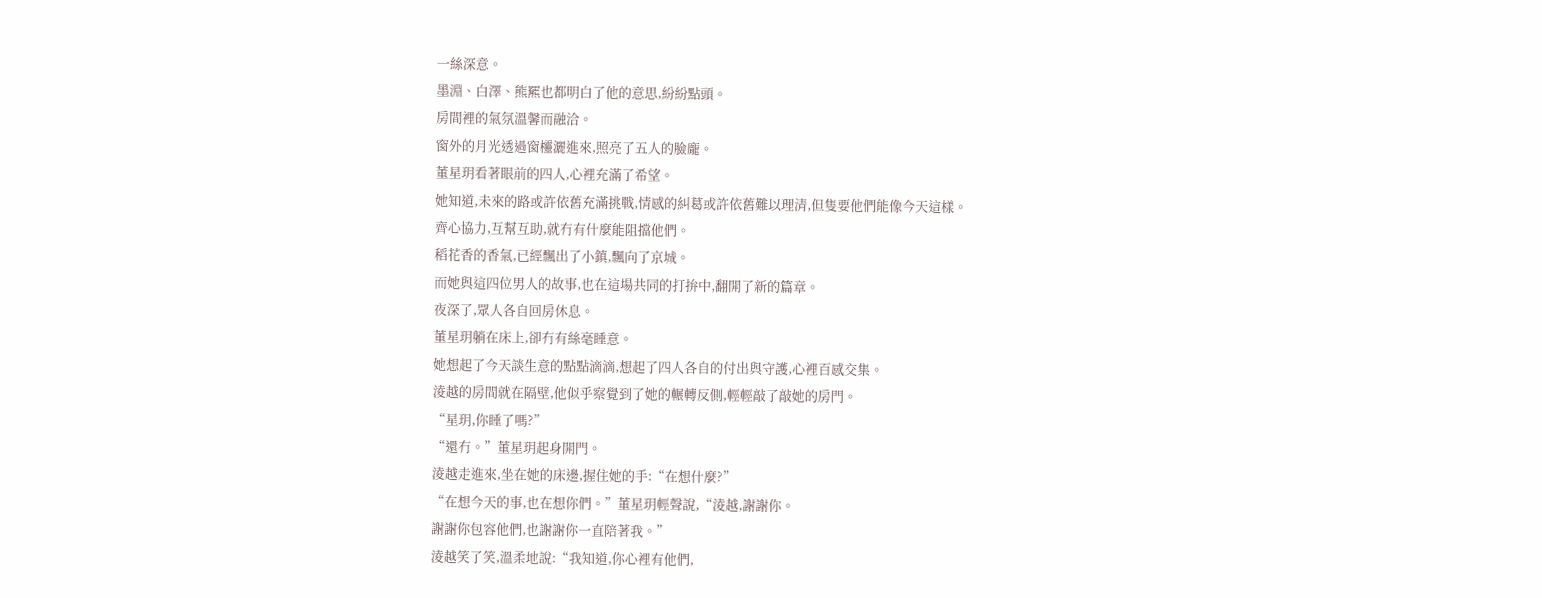一絲深意。
墨淵、白澤、熊羆也都明白了他的意思,紛紛點頭。
房間裡的氣氛溫馨而融洽。
窗外的月光透過窗欞灑進來,照亮了五人的臉龐。
董星玥看著眼前的四人,心裡充滿了希望。
她知道,未來的路或許依舊充滿挑戰,情感的糾葛或許依舊難以理清,但隻要他們能像今天這樣。
齊心協力,互幫互助,就冇有什麼能阻擋他們。
稻花香的香氣,已經飄出了小鎮,飄向了京城。
而她與這四位男人的故事,也在這場共同的打拚中,翻開了新的篇章。
夜深了,眾人各自回房休息。
董星玥躺在床上,卻冇有絲毫睡意。
她想起了今天談生意的點點滴滴,想起了四人各自的付出與守護,心裡百感交集。
淩越的房間就在隔壁,他似乎察覺到了她的輾轉反側,輕輕敲了敲她的房門。
“星玥,你睡了嗎?”
“還冇。”董星玥起身開門。
淩越走進來,坐在她的床邊,握住她的手:“在想什麼?”
“在想今天的事,也在想你們。”董星玥輕聲說,“淩越,謝謝你。
謝謝你包容他們,也謝謝你一直陪著我。”
淩越笑了笑,溫柔地說:“我知道,你心裡有他們,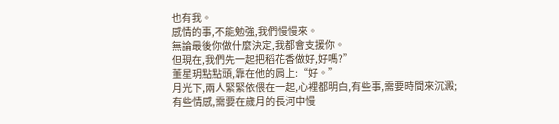也有我。
感情的事,不能勉強,我們慢慢來。
無論最後你做什麼決定,我都會支援你。
但現在,我們先一起把稻花香做好,好嗎?”
董星玥點點頭,靠在他的肩上:“好。”
月光下,兩人緊緊依偎在一起,心裡都明白,有些事,需要時間來沉澱;
有些情感,需要在歲月的長河中慢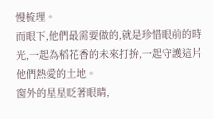慢梳理。
而眼下,他們最需要做的,就是珍惜眼前的時光,一起為稻花香的未來打拚,一起守護這片他們熱愛的土地。
窗外的星星眨著眼睛,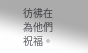彷彿在為他們祝福。